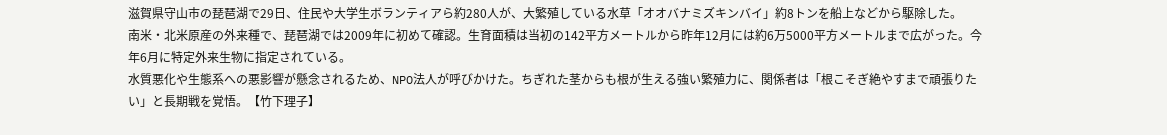滋賀県守山市の琵琶湖で29日、住民や大学生ボランティアら約280人が、大繁殖している水草「オオバナミズキンバイ」約8トンを船上などから駆除した。
南米・北米原産の外来種で、琵琶湖では2009年に初めて確認。生育面積は当初の142平方メートルから昨年12月には約6万5000平方メートルまで広がった。今年6月に特定外来生物に指定されている。
水質悪化や生態系への悪影響が懸念されるため、NPO法人が呼びかけた。ちぎれた茎からも根が生える強い繁殖力に、関係者は「根こそぎ絶やすまで頑張りたい」と長期戦を覚悟。【竹下理子】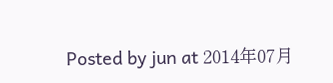Posted by jun at 2014年07月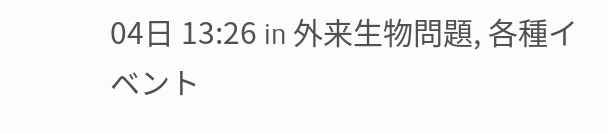04日 13:26 in 外来生物問題, 各種イベント